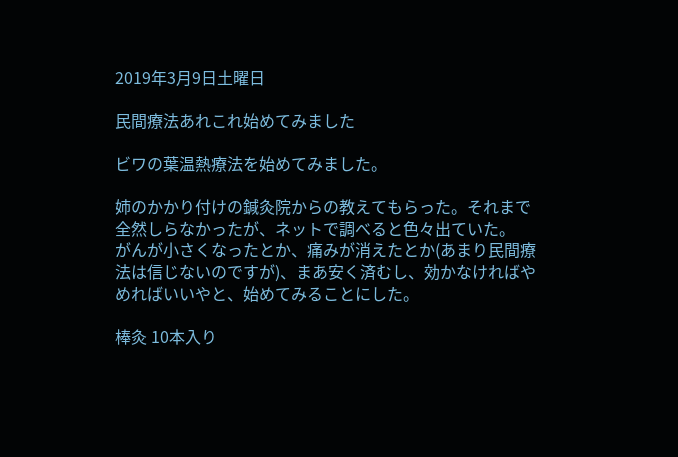2019年3月9日土曜日

民間療法あれこれ始めてみました

ビワの葉温熱療法を始めてみました。

姉のかかり付けの鍼灸院からの教えてもらった。それまで全然しらなかったが、ネットで調べると色々出ていた。
がんが小さくなったとか、痛みが消えたとか(あまり民間療法は信じないのですが)、まあ安く済むし、効かなければやめればいいやと、始めてみることにした。

棒灸 10本入り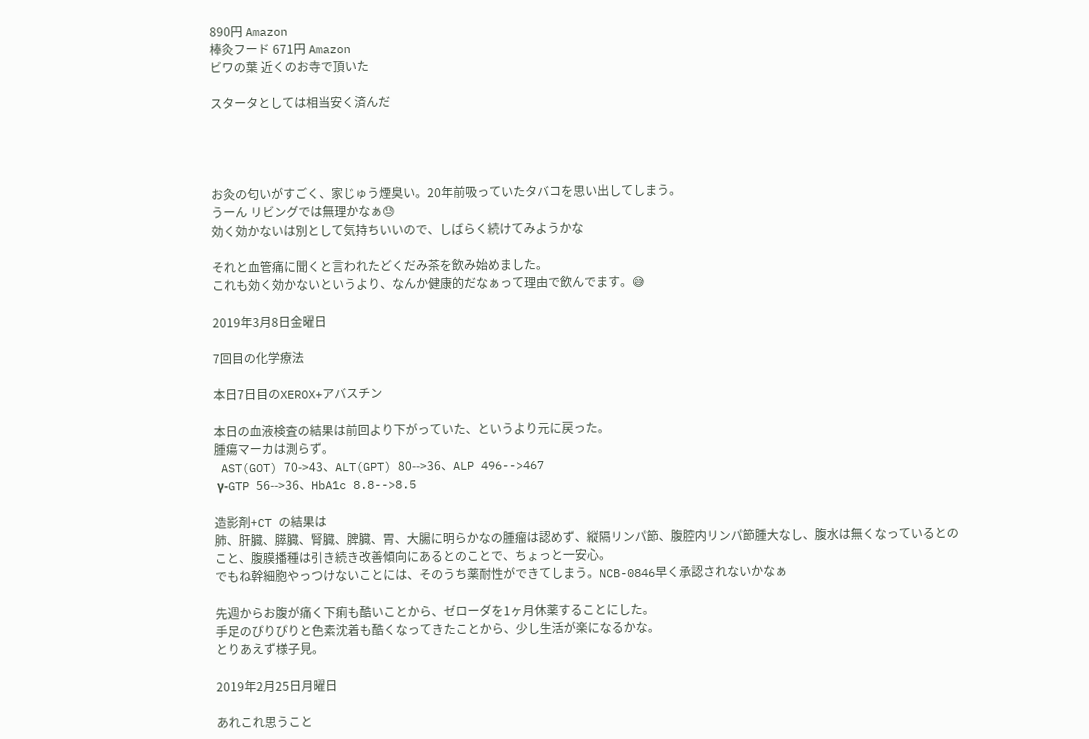890円 Amazon
棒灸フード 671円 Amazon
ビワの葉 近くのお寺で頂いた

スタータとしては相当安く済んだ




お灸の匂いがすごく、家じゅう煙臭い。20年前吸っていたタバコを思い出してしまう。
うーん リビングでは無理かなぁ😓
効く効かないは別として気持ちいいので、しばらく続けてみようかな

それと血管痛に聞くと言われたどくだみ茶を飲み始めました。
これも効く効かないというより、なんか健康的だなぁって理由で飲んでます。😅

2019年3月8日金曜日

7回目の化学療法

本日7日目のXEROX+アバスチン

本日の血液検査の結果は前回より下がっていた、というより元に戻った。
腫瘍マーカは測らず。
 AST(GOT) 70->43、ALT(GPT) 80-->36、ALP 496-->467
 γ-GTP 56-->36、HbA1c 8.8-->8.5

造影剤+CT の結果は
肺、肝臓、膵臓、腎臓、脾臓、胃、大腸に明らかなの腫瘤は認めず、縦隔リンパ節、腹腔内リンパ節腫大なし、腹水は無くなっているとのこと、腹膜播種は引き続き改善傾向にあるとのことで、ちょっと一安心。
でもね幹細胞やっつけないことには、そのうち薬耐性ができてしまう。NCB-0846早く承認されないかなぁ

先週からお腹が痛く下痢も酷いことから、ゼローダを1ヶ月休薬することにした。
手足のぴりぴりと色素沈着も酷くなってきたことから、少し生活が楽になるかな。
とりあえず様子見。

2019年2月25日月曜日

あれこれ思うこと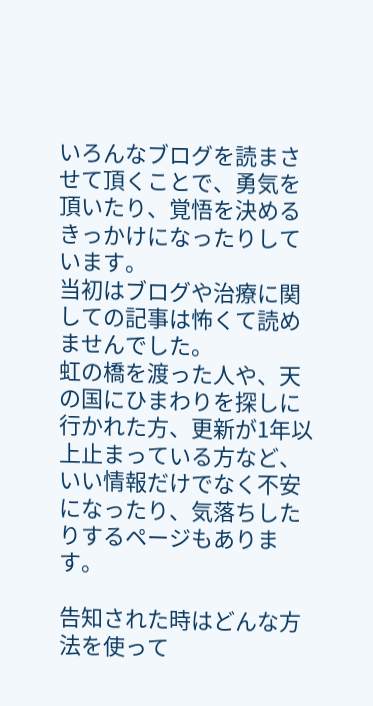いろんなブログを読まさせて頂くことで、勇気を頂いたり、覚悟を決めるきっかけになったりしています。
当初はブログや治療に関しての記事は怖くて読めませんでした。
虹の橋を渡った人や、天の国にひまわりを探しに行かれた方、更新が1年以上止まっている方など、いい情報だけでなく不安になったり、気落ちしたりするページもあります。

告知された時はどんな方法を使って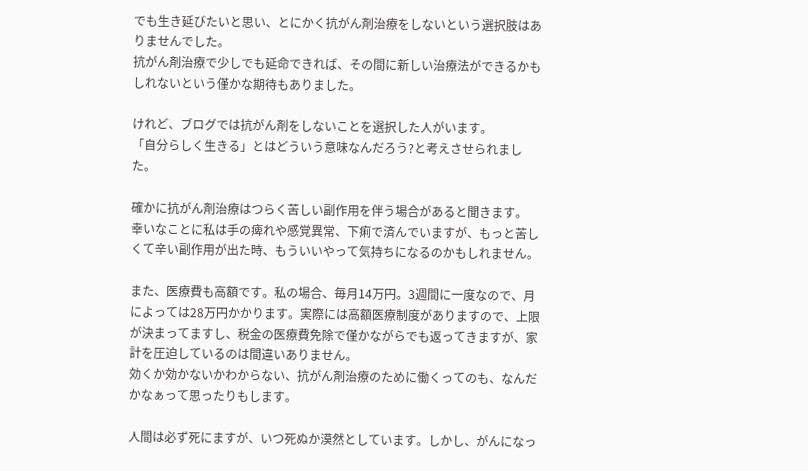でも生き延びたいと思い、とにかく抗がん剤治療をしないという選択肢はありませんでした。
抗がん剤治療で少しでも延命できれば、その間に新しい治療法ができるかもしれないという僅かな期待もありました。

けれど、ブログでは抗がん剤をしないことを選択した人がいます。
「自分らしく生きる」とはどういう意味なんだろう?と考えさせられました。

確かに抗がん剤治療はつらく苦しい副作用を伴う場合があると聞きます。
幸いなことに私は手の痺れや感覚異常、下痢で済んでいますが、もっと苦しくて辛い副作用が出た時、もういいやって気持ちになるのかもしれません。

また、医療費も高額です。私の場合、毎月14万円。3週間に一度なので、月によっては28万円かかります。実際には高額医療制度がありますので、上限が決まってますし、税金の医療費免除で僅かながらでも返ってきますが、家計を圧迫しているのは間違いありません。
効くか効かないかわからない、抗がん剤治療のために働くってのも、なんだかなぁって思ったりもします。

人間は必ず死にますが、いつ死ぬか漠然としています。しかし、がんになっ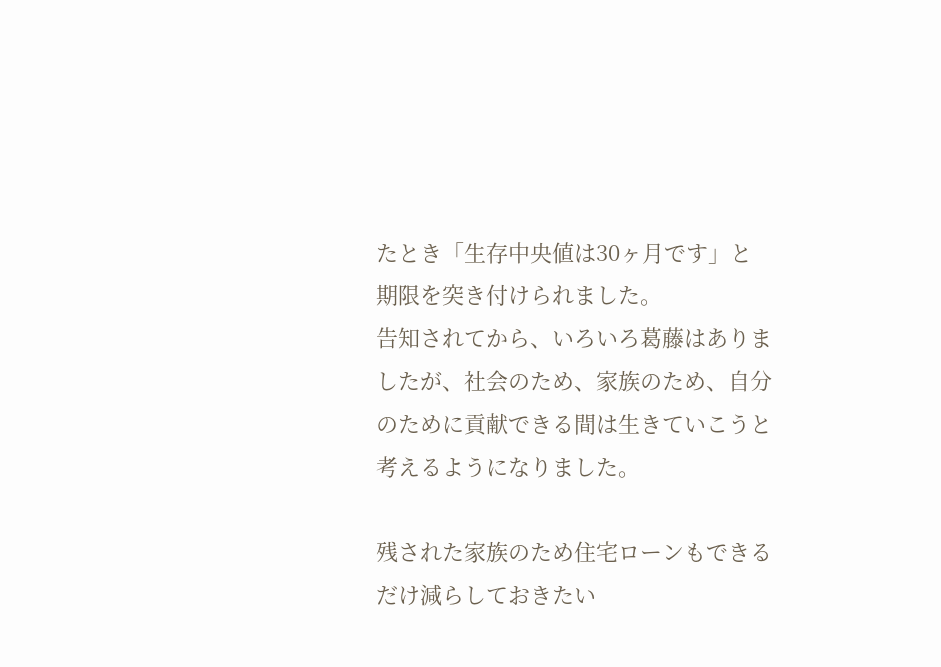たとき「生存中央値は30ヶ月です」と期限を突き付けられました。
告知されてから、いろいろ葛藤はありましたが、社会のため、家族のため、自分のために貢献できる間は生きていこうと考えるようになりました。

残された家族のため住宅ローンもできるだけ減らしておきたい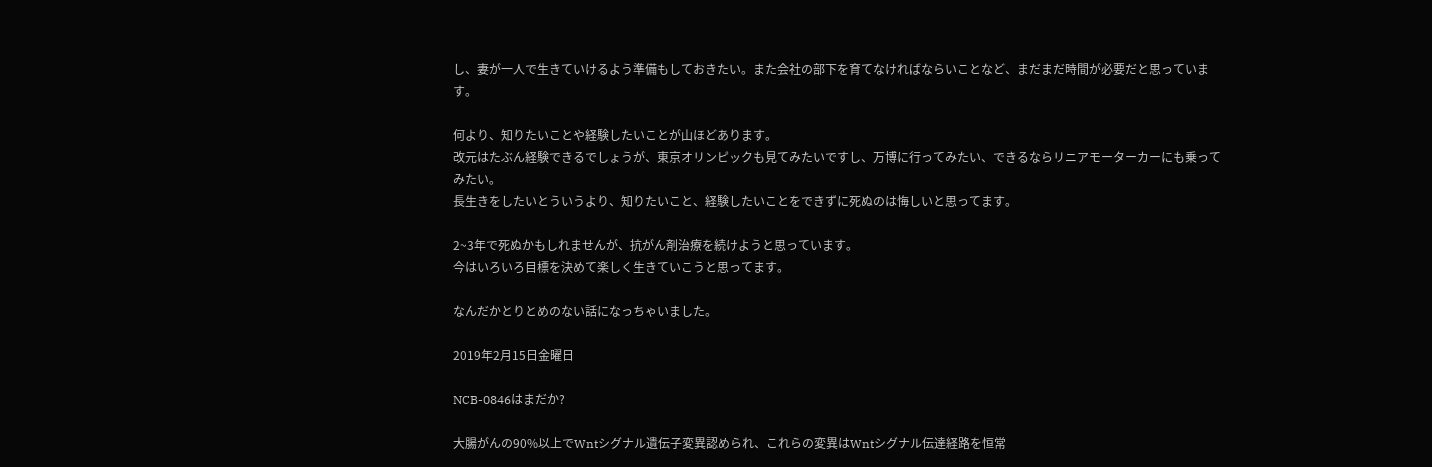し、妻が一人で生きていけるよう準備もしておきたい。また会社の部下を育てなければならいことなど、まだまだ時間が必要だと思っています。

何より、知りたいことや経験したいことが山ほどあります。
改元はたぶん経験できるでしょうが、東京オリンピックも見てみたいですし、万博に行ってみたい、できるならリニアモーターカーにも乗ってみたい。
長生きをしたいとういうより、知りたいこと、経験したいことをできずに死ぬのは悔しいと思ってます。

2~3年で死ぬかもしれませんが、抗がん剤治療を続けようと思っています。
今はいろいろ目標を決めて楽しく生きていこうと思ってます。

なんだかとりとめのない話になっちゃいました。

2019年2月15日金曜日

NCB-0846はまだか?

大腸がんの90%以上でWntシグナル遺伝子変異認められ、これらの変異はWntシグナル伝達経路を恒常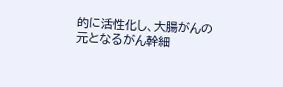的に活性化し、大腸がんの元となるがん幹細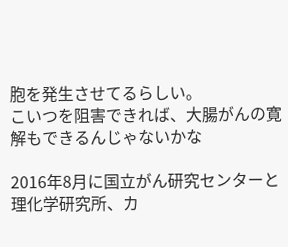胞を発生させてるらしい。
こいつを阻害できれば、大腸がんの寛解もできるんじゃないかな

2016年8月に国立がん研究センターと理化学研究所、カ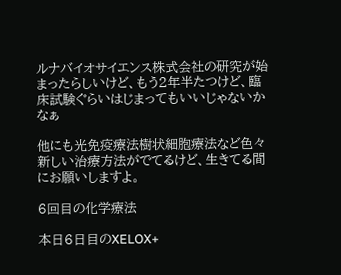ルナバイオサイエンス株式会社の研究が始まったらしいけど、もう2年半たつけど、臨床試験ぐらいはじまってもいいじゃないかなぁ

他にも光免疫療法樹状細胞療法など色々新しい治療方法がでてるけど、生きてる間にお願いしますよ。

6回目の化学療法

本日6日目のXELOX+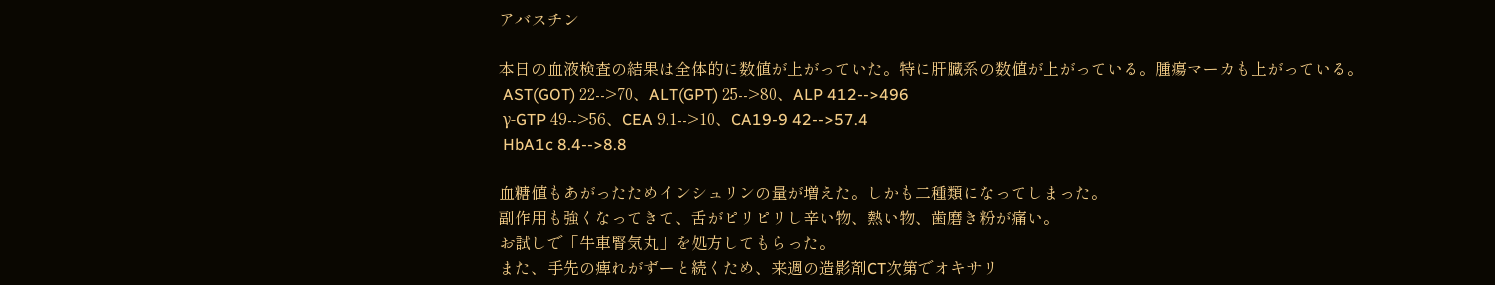アバスチン

本日の血液検査の結果は全体的に数値が上がっていた。特に肝臓系の数値が上がっている。腫瘍マーカも上がっている。
 AST(GOT) 22-->70、ALT(GPT) 25-->80、ALP 412-->496
 γ-GTP 49-->56、CEA 9.1-->10、CA19-9 42-->57.4
 HbA1c 8.4-->8.8

血糖値もあがったためインシュリンの量が増えた。しかも二種類になってしまった。
副作用も強くなってきて、舌がピリピリし辛い物、熱い物、歯磨き粉が痛い。
お試しで「牛車腎気丸」を処方してもらった。
また、手先の痺れがずーと続くため、来週の造影剤CT次第でオキサリ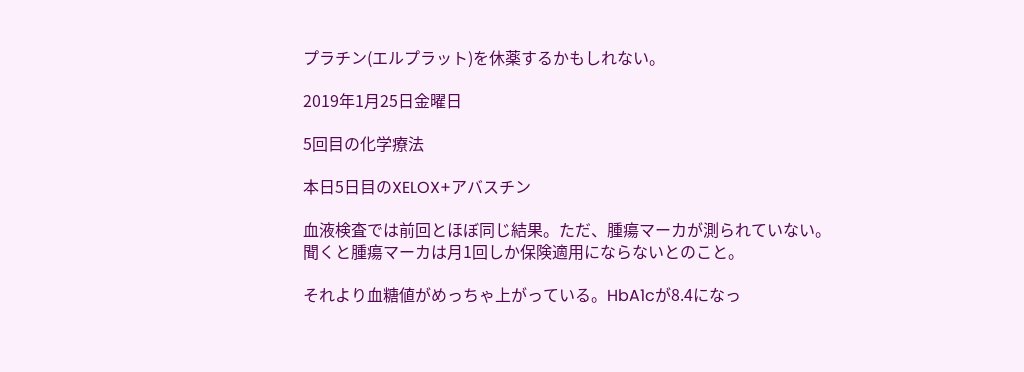プラチン(エルプラット)を休薬するかもしれない。

2019年1月25日金曜日

5回目の化学療法

本日5日目のXELOX+アバスチン

血液検査では前回とほぼ同じ結果。ただ、腫瘍マーカが測られていない。聞くと腫瘍マーカは月1回しか保険適用にならないとのこと。

それより血糖値がめっちゃ上がっている。HbA1cが8.4になっ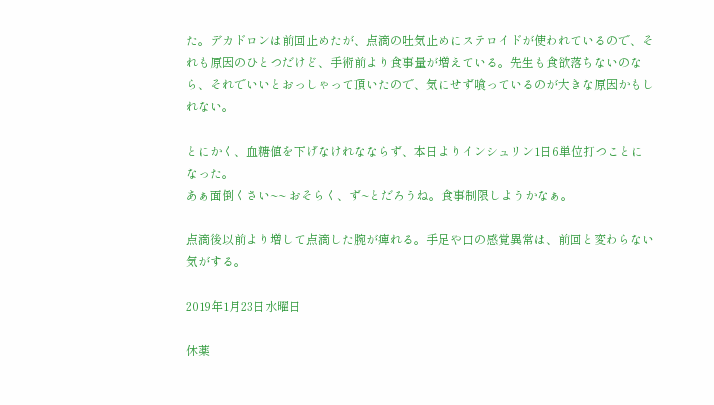た。デカドロンは前回止めたが、点滴の吐気止めにステロイドが使われているので、それも原因のひとつだけど、手術前より食事量が増えている。先生も食欲落ちないのなら、それでいいとおっしゃって頂いたので、気にせず喰っているのが大きな原因かもしれない。

とにかく、血糖値を下げなけれなならず、本日よりインシュリン1日6単位打つことになった。
あぁ面倒くさい~~ おそらく、ず~とだろうね。食事制限しようかなぁ。

点滴後以前より増して点滴した腕が痺れる。手足や口の感覚異常は、前回と変わらない気がする。

2019年1月23日水曜日

休薬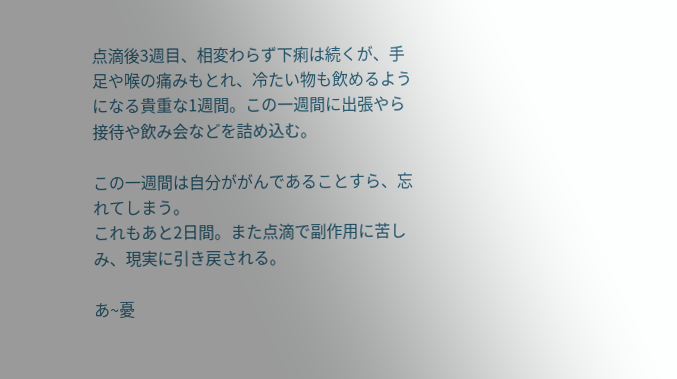点滴後3週目、相変わらず下痢は続くが、手足や喉の痛みもとれ、冷たい物も飲めるようになる貴重な1週間。この一週間に出張やら接待や飲み会などを詰め込む。

この一週間は自分ががんであることすら、忘れてしまう。
これもあと2日間。また点滴で副作用に苦しみ、現実に引き戻される。

あ~憂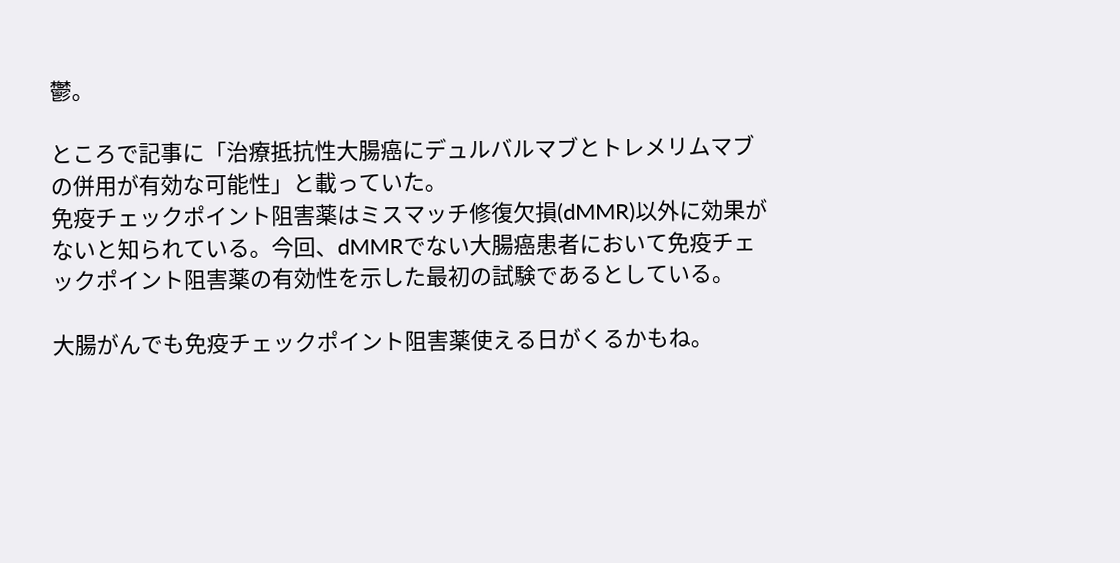鬱。

ところで記事に「治療抵抗性大腸癌にデュルバルマブとトレメリムマブの併用が有効な可能性」と載っていた。
免疫チェックポイント阻害薬はミスマッチ修復欠損(dMMR)以外に効果がないと知られている。今回、dMMRでない大腸癌患者において免疫チェックポイント阻害薬の有効性を示した最初の試験であるとしている。

大腸がんでも免疫チェックポイント阻害薬使える日がくるかもね。